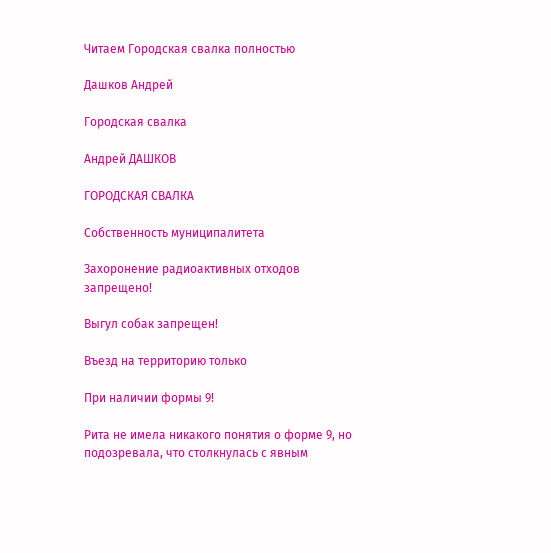Читаем Городская свалка полностью

Дашков Андрей

Городская свалка

Андрей ДАШКОВ

ГОРОДСКАЯ СВАЛКА

Собственность муниципалитета

Захоронение радиоактивных отходов запрещено!

Выгул собак запрещен!

Въезд на территорию только

При наличии формы 9!

Рита не имела никакого понятия о форме 9, но подозревала, что столкнулась с явным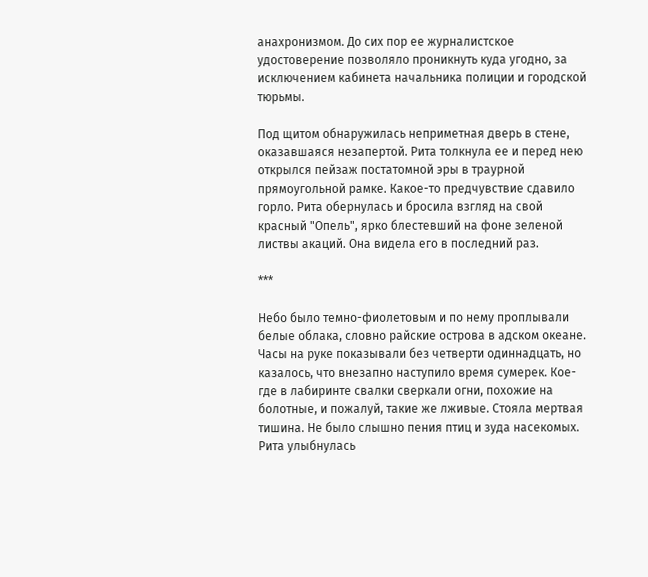анахронизмом. До сих пор ее журналистское удостоверение позволяло проникнуть куда угодно, за исключением кабинета начальника полиции и городской тюрьмы.

Под щитом обнаружилась неприметная дверь в стене, оказавшаяся незапертой. Рита толкнула ее и перед нею открылся пейзаж постатомной эры в траурной прямоугольной рамке. Какое-то предчувствие сдавило горло. Рита обернулась и бросила взгляд на свой красный "Опель", ярко блестевший на фоне зеленой листвы акаций. Она видела его в последний раз.

***

Небо было темно-фиолетовым и по нему проплывали белые облака, словно райские острова в адском океане. Часы на руке показывали без четверти одиннадцать, но казалось, что внезапно наступило время сумерек. Кое-где в лабиринте свалки сверкали огни, похожие на болотные, и пожалуй, такие же лживые. Стояла мертвая тишина. Не было слышно пения птиц и зуда насекомых. Рита улыбнулась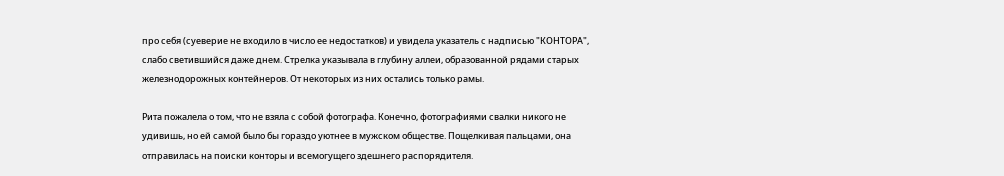про себя (суеверие не входило в число ее недостатков) и увидела указатель с надписью "КОНТОРА", слабо светившийся даже днем. Стрелка указывала в глубину аллеи, образованной рядами старых железнодорожных контейнеров. От некоторых из них остались только рамы.

Рита пожалела о том, что не взяла с собой фотографа. Конечно, фотографиями свалки никого не удивишь, но ей самой было бы гораздо уютнее в мужском обществе. Пощелкивая пальцами, она отправилась на поиски конторы и всемогущего здешнего распорядителя.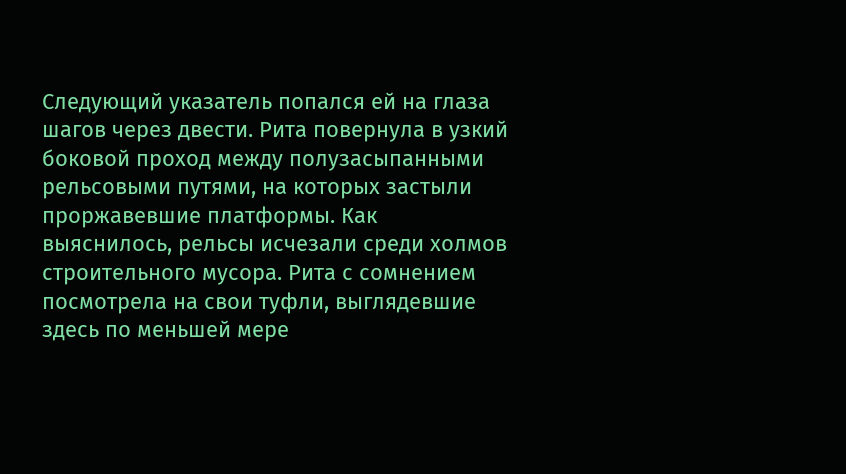Следующий указатель попался ей на глаза шагов через двести. Рита повернула в узкий боковой проход между полузасыпанными рельсовыми путями, на которых застыли проржавевшие платформы. Как выяснилось, рельсы исчезали среди холмов строительного мусора. Рита с сомнением посмотрела на свои туфли, выглядевшие здесь по меньшей мере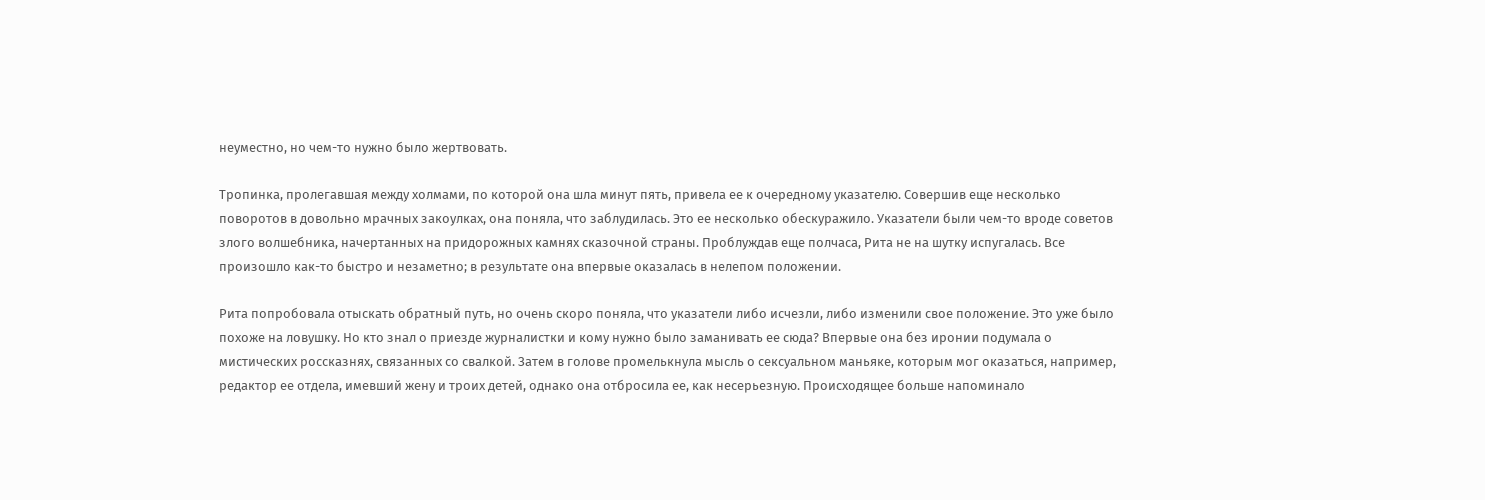неуместно, но чем-то нужно было жертвовать.

Тропинка, пролегавшая между холмами, по которой она шла минут пять, привела ее к очередному указателю. Совершив еще несколько поворотов в довольно мрачных закоулках, она поняла, что заблудилась. Это ее несколько обескуражило. Указатели были чем-то вроде советов злого волшебника, начертанных на придорожных камнях сказочной страны. Проблуждав еще полчаса, Рита не на шутку испугалась. Все произошло как-то быстро и незаметно; в результате она впервые оказалась в нелепом положении.

Рита попробовала отыскать обратный путь, но очень скоро поняла, что указатели либо исчезли, либо изменили свое положение. Это уже было похоже на ловушку. Но кто знал о приезде журналистки и кому нужно было заманивать ее сюда? Впервые она без иронии подумала о мистических россказнях, связанных со свалкой. Затем в голове промелькнула мысль о сексуальном маньяке, которым мог оказаться, например, редактор ее отдела, имевший жену и троих детей, однако она отбросила ее, как несерьезную. Происходящее больше напоминало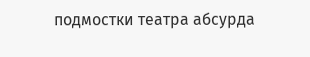подмостки театра абсурда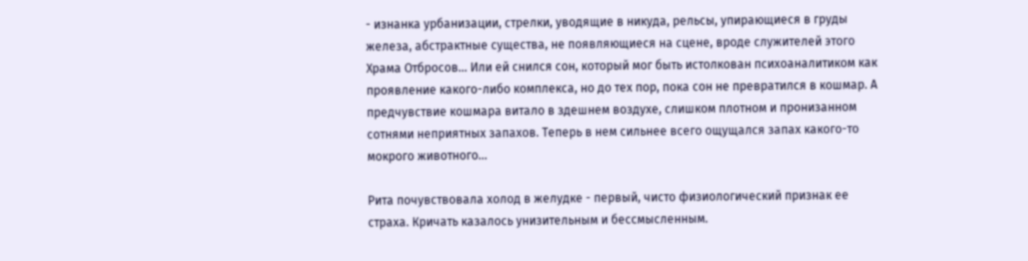- изнанка урбанизации, стрелки, уводящие в никуда, рельсы, упирающиеся в груды железа, абстрактные существа, не появляющиеся на сцене, вроде служителей этого Храма Отбросов... Или ей снился сон, который мог быть истолкован психоаналитиком как проявление какого-либо комплекса, но до тех пор, пока сон не превратился в кошмар. А предчувствие кошмара витало в здешнем воздухе, слишком плотном и пронизанном сотнями неприятных запахов. Теперь в нем сильнее всего ощущался запах какого-то мокрого животного...

Рита почувствовала холод в желудке - первый, чисто физиологический признак ее страха. Кричать казалось унизительным и бессмысленным.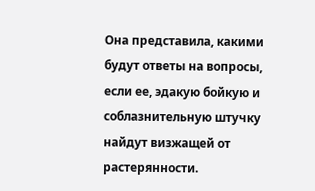Она представила, какими будут ответы на вопросы, если ее, эдакую бойкую и соблазнительную штучку найдут визжащей от растерянности.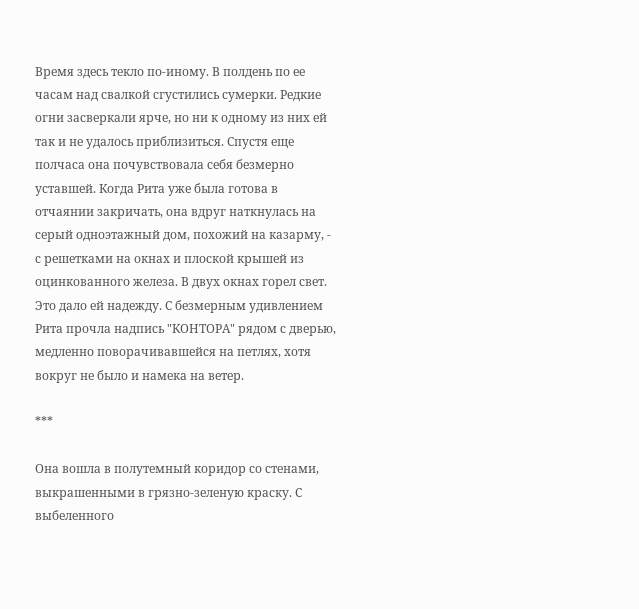Время здесь текло по-иному. В полдень по ее часам над свалкой сгустились сумерки. Редкие огни засверкали ярче, но ни к одному из них ей так и не удалось приблизиться. Спустя еще полчаса она почувствовала себя безмерно уставшей. Когда Рита уже была готова в отчаянии закричать, она вдруг наткнулась на серый одноэтажный дом, похожий на казарму, - с решетками на окнах и плоской крышей из оцинкованного железа. В двух окнах горел свет. Это дало ей надежду. С безмерным удивлением Рита прочла надпись "КОНТОРА" рядом с дверью, медленно поворачивавшейся на петлях, хотя вокруг не было и намека на ветер.

***

Она вошла в полутемный коридор со стенами, выкрашенными в грязно-зеленую краску. С выбеленного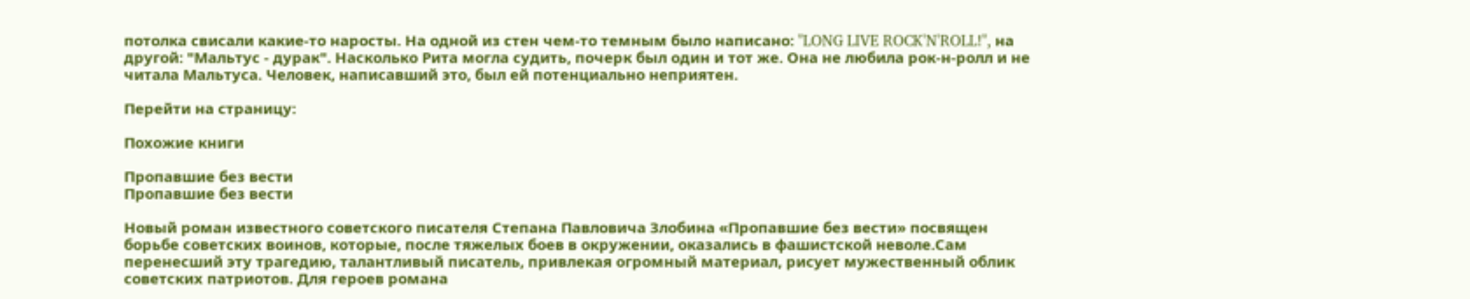потолка свисали какие-то наросты. На одной из стен чем-то темным было написано: "LONG LIVE ROCK'N'ROLL!", на другой: "Мальтус - дурак". Насколько Рита могла судить, почерк был один и тот же. Она не любила рок-н-ролл и не читала Мальтуса. Человек, написавший это, был ей потенциально неприятен.

Перейти на страницу:

Похожие книги

Пропавшие без вести
Пропавшие без вести

Новый роман известного советского писателя Степана Павловича Злобина «Пропавшие без вести» посвящен борьбе советских воинов, которые, после тяжелых боев в окружении, оказались в фашистской неволе.Сам перенесший эту трагедию, талантливый писатель, привлекая огромный материал, рисует мужественный облик советских патриотов. Для героев романа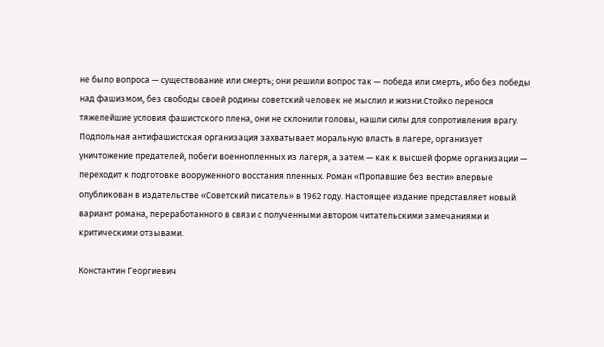не было вопроса — существование или смерть; они решили вопрос так — победа или смерть, ибо без победы над фашизмом, без свободы своей родины советский человек не мыслил и жизни.Стойко перенося тяжелейшие условия фашистского плена, они не склонили головы, нашли силы для сопротивления врагу. Подпольная антифашистская организация захватывает моральную власть в лагере, организует уничтожение предателей, побеги военнопленных из лагеря, а затем — как к высшей форме организации — переходит к подготовке вооруженного восстания пленных. Роман «Пропавшие без вести» впервые опубликован в издательстве «Советский писатель» в 1962 году. Настоящее издание представляет новый вариант романа, переработанного в связи с полученными автором читательскими замечаниями и критическими отзывами.

Константин Георгиевич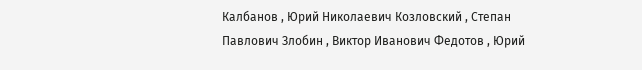Калбанов , Юрий Николаевич Козловский , Степан Павлович Злобин , Виктор Иванович Федотов , Юрий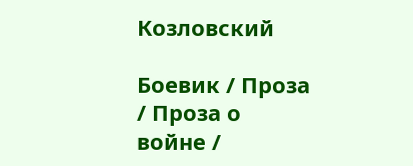Козловский

Боевик / Проза / Проза о войне /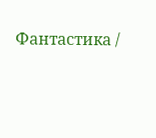Фантастика /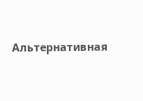Альтернативная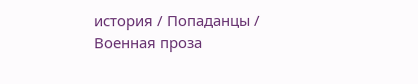история / Попаданцы / Военная проза